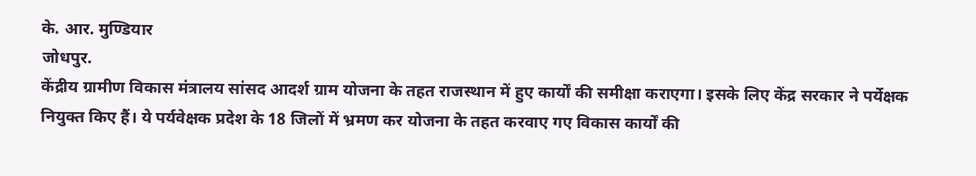के. आर. मुण्डियार
जोधपुर.
केंद्रीय ग्रामीण विकास मंत्रालय सांसद आदर्श ग्राम योजना के तहत राजस्थान में हुए कार्यों की समीक्षा कराएगा। इसके लिए केंद्र सरकार ने पर्येक्षक नियुक्त किए हैं। ये पर्यवेक्षक प्रदेश के 18 जिलों में भ्रमण कर योजना के तहत करवाए गए विकास कार्यों की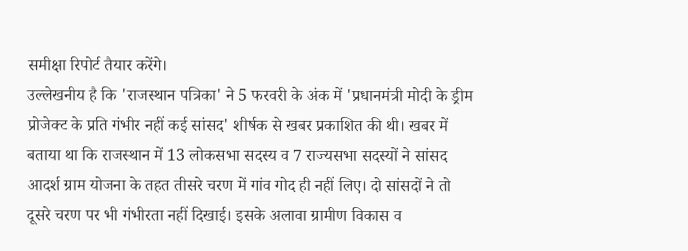समीक्षा रिपोर्ट तैयार करेंगे।
उल्लेखनीय है कि 'राजस्थान पत्रिका' ने 5 फरवरी के अंक में 'प्रधानमंत्री मोदी के ड्रीम प्रोजेक्ट के प्रति गंभीर नहीं कई सांसद' शीर्षक से खबर प्रकाशित की थी। खबर में बताया था कि राजस्थान में 13 लोकसभा सदस्य व 7 राज्यसभा सदस्यों ने सांसद आदर्श ग्राम योजना के तहत तीसरे चरण में गांव गोद ही नहीं लिए। दो सांसदों ने तो दूसरे चरण पर भी गंभीरता नहीं दिखाई। इसके अलावा ग्रामीण विकास व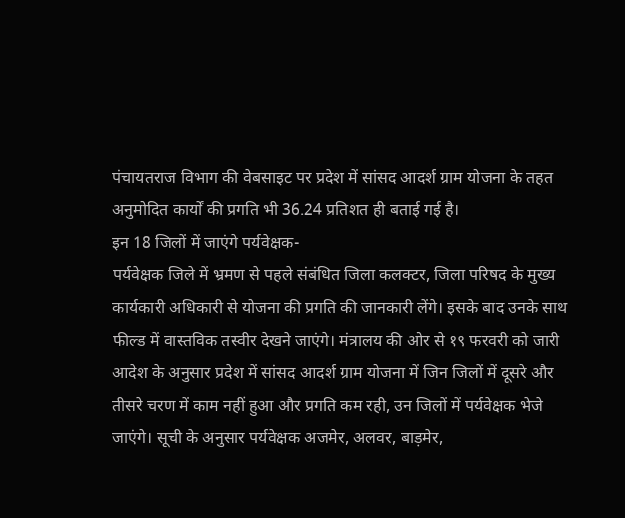पंचायतराज विभाग की वेबसाइट पर प्रदेश में सांसद आदर्श ग्राम योजना के तहत अनुमोदित कार्यों की प्रगति भी 36.24 प्रतिशत ही बताई गई है।
इन 18 जिलों में जाएंगे पर्यवेक्षक-
पर्यवेक्षक जिले में भ्रमण से पहले संबंधित जिला कलक्टर, जिला परिषद के मुख्य कार्यकारी अधिकारी से योजना की प्रगति की जानकारी लेंगे। इसके बाद उनके साथ फील्ड में वास्तविक तस्वीर देखने जाएंगे। मंत्रालय की ओर से १९ फरवरी को जारी आदेश के अनुसार प्रदेश में सांसद आदर्श ग्राम योजना में जिन जिलों में दूसरे और तीसरे चरण में काम नहीं हुआ और प्रगति कम रही, उन जिलों में पर्यवेक्षक भेजे जाएंगे। सूची के अनुसार पर्यवेक्षक अजमेर, अलवर, बाड़मेर,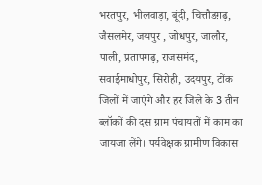भरतपुर, भीलवाड़ा, बूंदी, चित्तौडग़ढ़, जैसलमेर, जयपुर , जोधपुर, जालौर, पाली, प्रतापगढ़, राजसमंद, सवाईमाधोपुर, सिरोही, उदयपुर, टोंक जिलों में जाएंगे और हर जिले के 3 तीन ब्लॉकों की दस ग्राम पंचायतों में काम का जायजा लेंगे। पर्यवेक्षक ग्रामीण विकास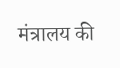मंत्रालय की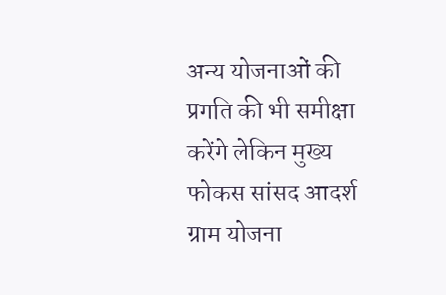अन्य योजनाओं की प्रगति की भी समीक्षा करेंगे लेकिन मुख्य फोकस सांसद आदर्श ग्राम योजना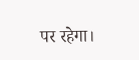पर रहेगा।